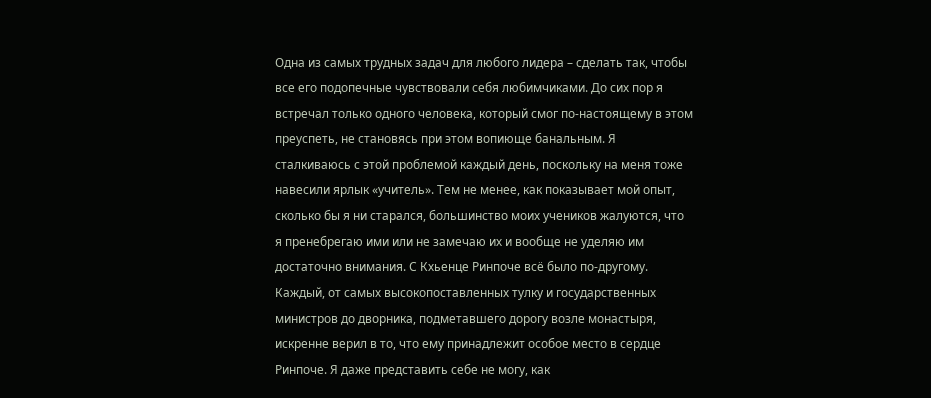Одна из самых трудных задач для любого лидера – сделать так, чтобы все его подопечные чувствовали себя любимчиками. До сих пор я встречал только одного человека, который смог по-настоящему в этом преуспеть, не становясь при этом вопиюще банальным. Я сталкиваюсь с этой проблемой каждый день, поскольку на меня тоже навесили ярлык «учитель». Тем не менее, как показывает мой опыт, сколько бы я ни старался, большинство моих учеников жалуются, что я пренебрегаю ими или не замечаю их и вообще не уделяю им достаточно внимания. С Кхьенце Ринпоче всё было по-другому. Каждый, от самых высокопоставленных тулку и государственных министров до дворника, подметавшего дорогу возле монастыря, искренне верил в то, что ему принадлежит особое место в сердце Ринпоче. Я даже представить себе не могу, как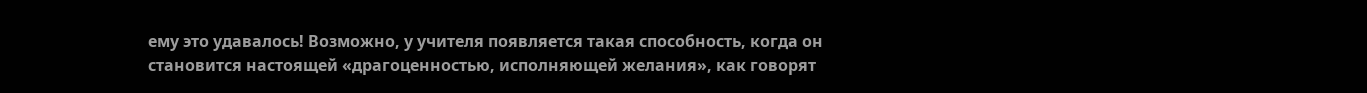ему это удавалось! Возможно, у учителя появляется такая способность, когда он становится настоящей «драгоценностью, исполняющей желания», как говорят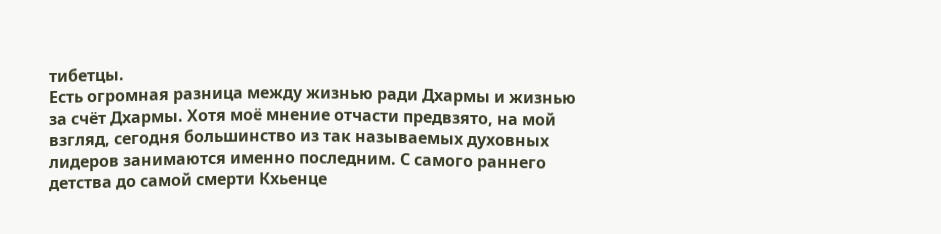тибетцы.
Есть огромная разница между жизнью ради Дхармы и жизнью за счёт Дхармы. Хотя моё мнение отчасти предвзято, на мой взгляд, сегодня большинство из так называемых духовных лидеров занимаются именно последним. С самого раннего детства до самой смерти Кхьенце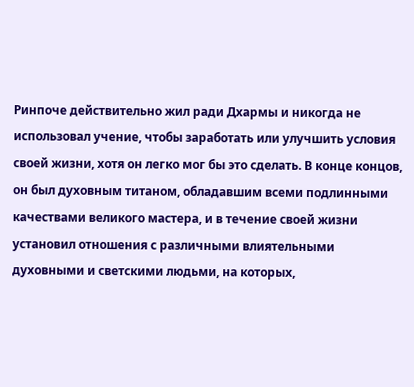Ринпоче действительно жил ради Дхармы и никогда не использовал учение, чтобы заработать или улучшить условия своей жизни, хотя он легко мог бы это сделать. В конце концов, он был духовным титаном, обладавшим всеми подлинными качествами великого мастера, и в течение своей жизни установил отношения с различными влиятельными духовными и светскими людьми, на которых,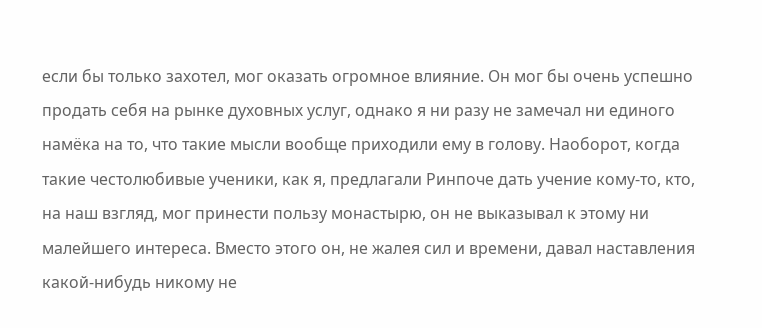если бы только захотел, мог оказать огромное влияние. Он мог бы очень успешно продать себя на рынке духовных услуг, однако я ни разу не замечал ни единого намёка на то, что такие мысли вообще приходили ему в голову. Наоборот, когда такие честолюбивые ученики, как я, предлагали Ринпоче дать учение кому-то, кто, на наш взгляд, мог принести пользу монастырю, он не выказывал к этому ни малейшего интереса. Вместо этого он, не жалея сил и времени, давал наставления какой-нибудь никому не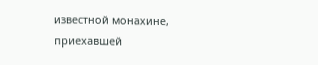известной монахине, приехавшей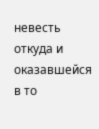невесть откуда и оказавшейся в то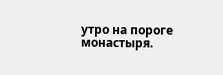утро на пороге монастыря.